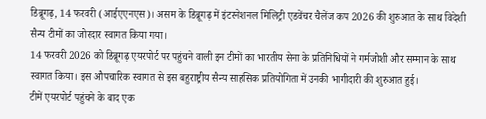डिब्रूगढ़, 14 फरवरी (आईएएनएस)। असम के डिब्रूगढ़ में इंटरनेशनल मिलिट्री एडवेंचर चैलेंज कप 2026 की शुरुआत के साथ विदेशी सैन्य टीमों का जोरदार स्वागत किया गया।
14 फरवरी 2026 को डिब्रूगढ़ एयरपोर्ट पर पहुंचने वाली इन टीमों का भारतीय सेना के प्रतिनिधियों ने गर्मजोशी और सम्मान के साथ स्वागत किया। इस औपचारिक स्वागत से इस बहुराष्ट्रीय सैन्य साहसिक प्रतियोगिता में उनकी भागीदारी की शुरुआत हुई।
टीमें एयरपोर्ट पहुंचने के बाद एक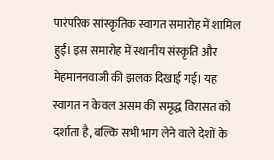पारंपरिक सांस्कृतिक स्वागत समारोह में शामिल हुईं। इस समारोह में स्थानीय संस्कृति और मेहमाननवाजी की झलक दिखाई गई। यह स्वागत न केवल असम की समृद्ध विरासत को दर्शाता है, बल्कि सभी भाग लेने वाले देशों के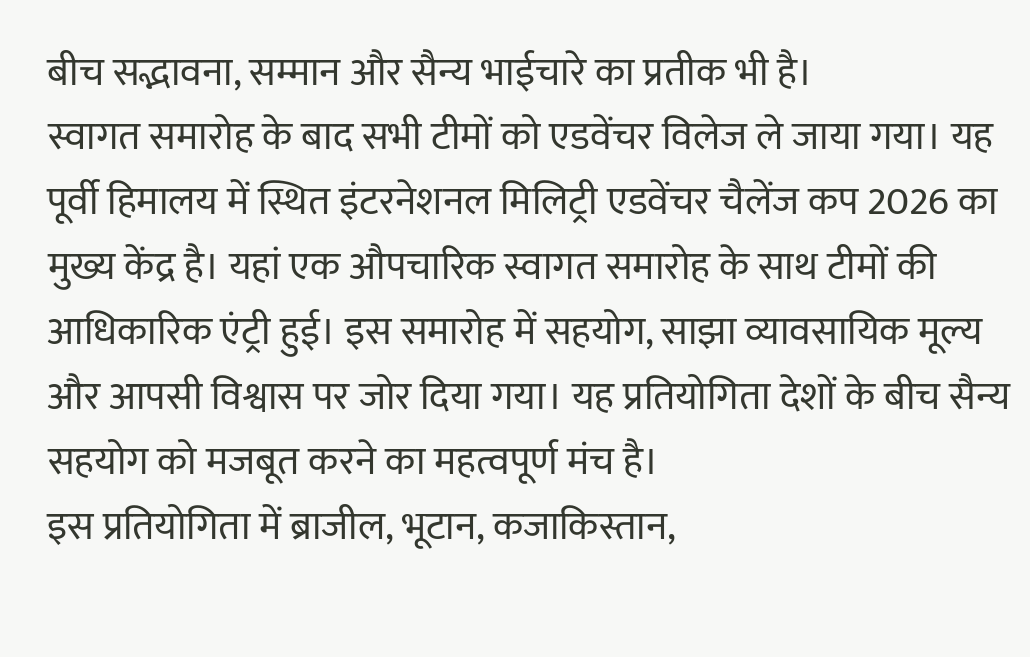बीच सद्भावना, सम्मान और सैन्य भाईचारे का प्रतीक भी है।
स्वागत समारोह के बाद सभी टीमों को एडवेंचर विलेज ले जाया गया। यह पूर्वी हिमालय में स्थित इंटरनेशनल मिलिट्री एडवेंचर चैलेंज कप 2026 का मुख्य केंद्र है। यहां एक औपचारिक स्वागत समारोह के साथ टीमों की आधिकारिक एंट्री हुई। इस समारोह में सहयोग, साझा व्यावसायिक मूल्य और आपसी विश्वास पर जोर दिया गया। यह प्रतियोगिता देशों के बीच सैन्य सहयोग को मजबूत करने का महत्वपूर्ण मंच है।
इस प्रतियोगिता में ब्राजील, भूटान, कजाकिस्तान,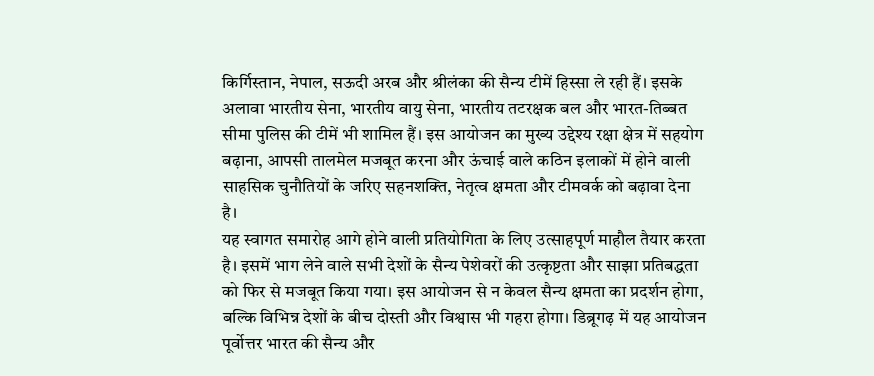किर्गिस्तान, नेपाल, सऊदी अरब और श्रीलंका की सैन्य टीमें हिस्सा ले रही हैं। इसके अलावा भारतीय सेना, भारतीय वायु सेना, भारतीय तटरक्षक बल और भारत-तिब्बत सीमा पुलिस की टीमें भी शामिल हैं। इस आयोजन का मुख्य उद्देश्य रक्षा क्षेत्र में सहयोग बढ़ाना, आपसी तालमेल मजबूत करना और ऊंचाई वाले कठिन इलाकों में होने वाली साहसिक चुनौतियों के जरिए सहनशक्ति, नेतृत्व क्षमता और टीमवर्क को बढ़ावा देना है।
यह स्वागत समारोह आगे होने वाली प्रतियोगिता के लिए उत्साहपूर्ण माहौल तैयार करता है। इसमें भाग लेने वाले सभी देशों के सैन्य पेशेवरों की उत्कृष्टता और साझा प्रतिबद्धता को फिर से मजबूत किया गया। इस आयोजन से न केवल सैन्य क्षमता का प्रदर्शन होगा, बल्कि विभिन्न देशों के बीच दोस्ती और विश्वास भी गहरा होगा। डिब्रूगढ़ में यह आयोजन पूर्वोत्तर भारत की सैन्य और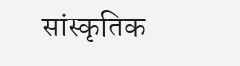सांस्कृतिक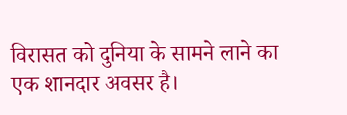विरासत को दुनिया के सामने लाने का एक शानदार अवसर है।